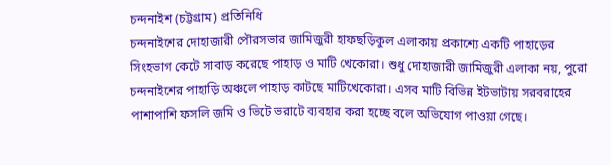চন্দনাইশ (চট্টগ্রাম) প্রতিনিধি
চন্দনাইশের দোহাজারী পৌরসভার জামিজুরী হাফছড়িকুল এলাকায় প্রকাশ্যে একটি পাহাড়ের সিংহভাগ কেটে সাবাড় করেছে পাহাড় ও মাটি খেকোরা। শুধু দোহাজারী জামিজুরী এলাকা নয়, পুরো চন্দনাইশের পাহাড়ি অঞ্চলে পাহাড় কাটছে মাটিখেকোরা। এসব মাটি বিভিন্ন ইটভাটায় সরবরাহের পাশাপাশি ফসলি জমি ও ভিটে ভরাটে ব্যবহার করা হচ্ছে বলে অভিযোগ পাওয়া গেছে।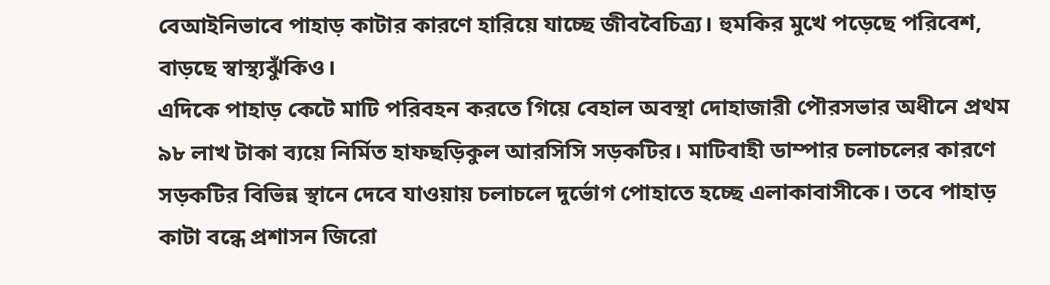বেআইনিভাবে পাহাড় কাটার কারণে হারিয়ে যাচ্ছে জীববৈচিত্র্য। হুমকির মুখে পড়েছে পরিবেশ, বাড়ছে স্বাস্থ্যঝুঁকিও।
এদিকে পাহাড় কেটে মাটি পরিবহন করতে গিয়ে বেহাল অবস্থা দোহাজারী পৌরসভার অধীনে প্রথম ৯৮ লাখ টাকা ব্যয়ে নির্মিত হাফছড়িকুল আরসিসি সড়কটির। মাটিবাহী ডাম্পার চলাচলের কারণে সড়কটির বিভিন্ন স্থানে দেবে যাওয়ায় চলাচলে দুর্ভোগ পোহাতে হচ্ছে এলাকাবাসীকে। তবে পাহাড় কাটা বন্ধে প্রশাসন জিরো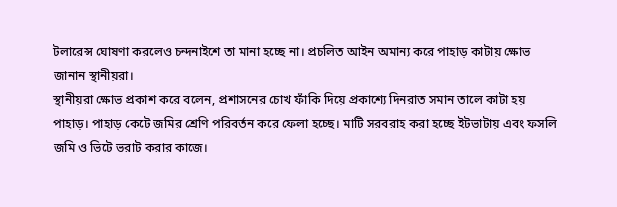টলারেন্স ঘোষণা করলেও চন্দনাইশে তা মানা হচ্ছে না। প্রচলিত আইন অমান্য করে পাহাড় কাটায় ক্ষোভ জানান স্থানীয়রা।
স্থানীয়রা ক্ষোভ প্রকাশ করে বলেন, প্রশাসনের চোখ ফাঁকি দিয়ে প্রকাশ্যে দিনরাত সমান তালে কাটা হয় পাহাড়। পাহাড় কেটে জমির শ্রেণি পরিবর্তন করে ফেলা হচ্ছে। মাটি সরবরাহ করা হচ্ছে ইটভাটায় এবং ফসলি জমি ও ভিটে ভরাট করার কাজে।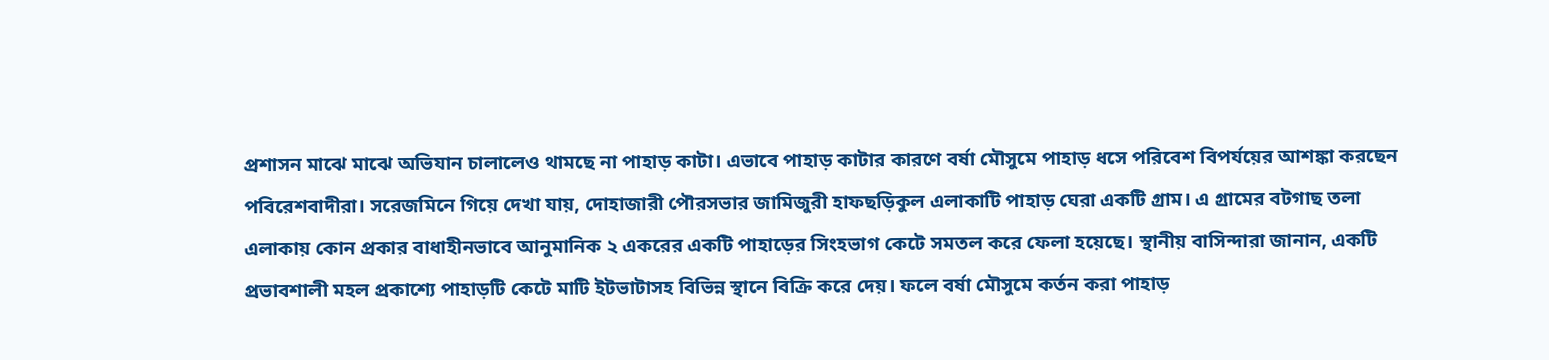প্রশাসন মাঝে মাঝে অভিযান চালালেও থামছে না পাহাড় কাটা। এভাবে পাহাড় কাটার কারণে বর্ষা মৌসুমে পাহাড় ধসে পরিবেশ বিপর্যয়ের আশঙ্কা করছেন পবিরেশবাদীরা। সরেজমিনে গিয়ে দেখা যায়, দোহাজারী পৌরসভার জামিজুরী হাফছড়িকুল এলাকাটি পাহাড় ঘেরা একটি গ্রাম। এ গ্রামের বটগাছ তলা এলাকায় কোন প্রকার বাধাহীনভাবে আনুমানিক ২ একরের একটি পাহাড়ের সিংহভাগ কেটে সমতল করে ফেলা হয়েছে। স্থানীয় বাসিন্দারা জানান, একটি প্রভাবশালী মহল প্রকাশ্যে পাহাড়টি কেটে মাটি ইটভাটাসহ বিভিন্ন স্থানে বিক্রি করে দেয়। ফলে বর্ষা মৌসুমে কর্তন করা পাহাড়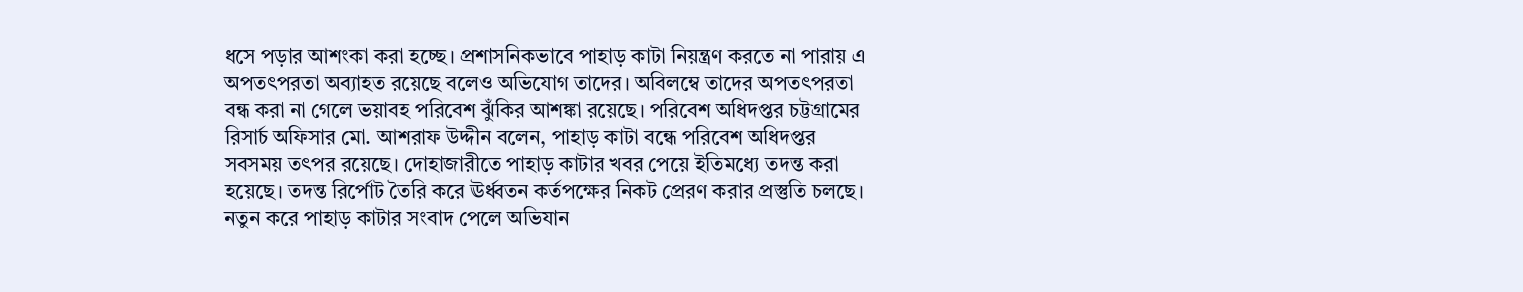ধসে পড়ার আশংকা করা হচ্ছে। প্রশাসনিকভাবে পাহাড় কাটা নিয়ন্ত্রণ করতে না পারায় এ অপতৎপরতা অব্যাহত রয়েছে বলেও অভিযোগ তাদের। অবিলম্বে তাদের অপতৎপরতা বন্ধ করা না গেলে ভয়াবহ পরিবেশ ঝুঁকির আশঙ্কা রয়েছে। পরিবেশ অধিদপ্তর চট্টগ্রামের রিসার্চ অফিসার মো. আশরাফ উদ্দীন বলেন, পাহাড় কাটা বন্ধে পরিবেশ অধিদপ্তর সবসময় তৎপর রয়েছে। দোহাজারীতে পাহাড় কাটার খবর পেয়ে ইতিমধ্যে তদন্ত করা হয়েছে। তদন্ত রির্পোট তৈরি করে ঊর্ধ্বতন কর্তপক্ষের নিকট প্রেরণ করার প্রস্তুতি চলছে। নতুন করে পাহাড় কাটার সংবাদ পেলে অভিযান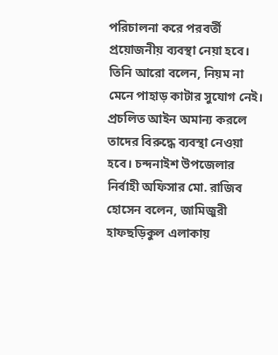পরিচালনা করে পরবর্তী প্রয়োজনীয় ব্যবস্থা নেয়া হবে। তিনি আরো বলেন, নিয়ম না মেনে পাহাড় কাটার সুযোগ নেই। প্রচলিত আইন অমান্য করলে তাদের বিরুদ্ধে ব্যবস্থা নেওয়া হবে। চন্দনাইশ উপজেলার নির্বাহী অফিসার মো. রাজিব হোসেন বলেন, জামিজুরী হাফছড়িকুল এলাকায়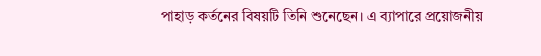পাহাড় কর্তনের বিষয়টি তিনি শুনেছেন। এ ব্যাপারে প্রয়োজনীয়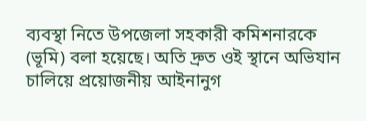ব্যবস্থা নিতে উপজেলা সহকারী কমিশনারকে (ভূমি) বলা হয়েছে। অতি দ্রুত ওই স্থানে অভিযান চালিয়ে প্রয়োজনীয় আইনানুগ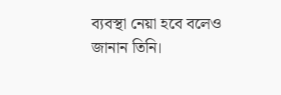ব্যবস্থা নেয়া হবে বলেও জানান তিনি।